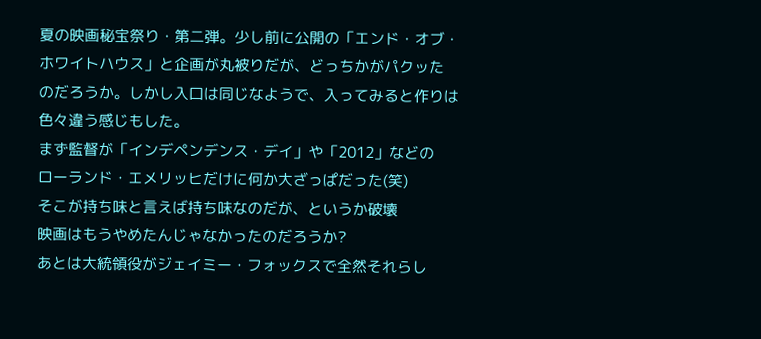夏の映画秘宝祭り・第二弾。少し前に公開の「エンド・オブ・
ホワイトハウス」と企画が丸被りだが、どっちかがパクッた
のだろうか。しかし入口は同じなようで、入ってみると作りは
色々違う感じもした。
まず監督が「インデペンデンス・デイ」や「2012」などの
ローランド・エメリッヒだけに何か大ざっぱだった(笑)
そこが持ち味と言えば持ち味なのだが、というか破壊
映画はもうやめたんじゃなかったのだろうか?
あとは大統領役がジェイミー・フォックスで全然それらし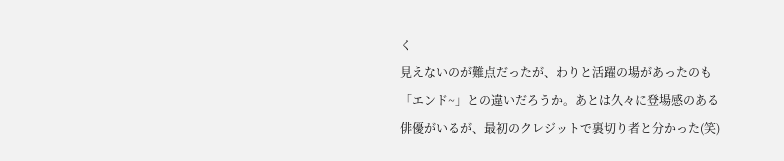く
見えないのが難点だったが、わりと活躍の場があったのも
「エンド~」との違いだろうか。あとは久々に登場感のある
俳優がいるが、最初のクレジットで裏切り者と分かった(笑)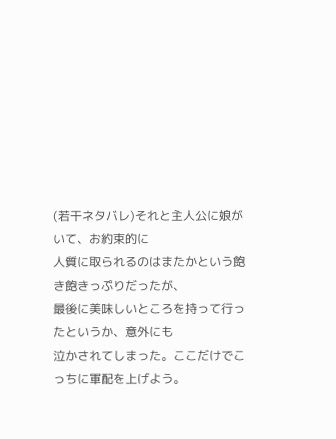(若干ネタバレ)それと主人公に娘がいて、お約束的に
人質に取られるのはまたかという飽き飽きっぷりだったが、
最後に美味しいところを持って行ったというか、意外にも
泣かされてしまった。ここだけでこっちに軍配を上げよう。